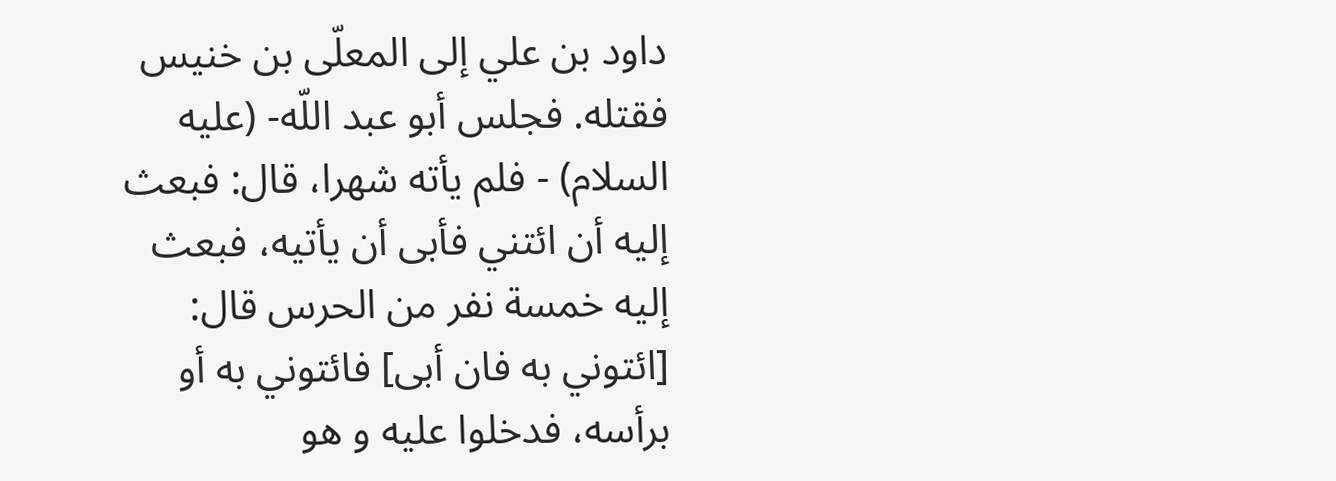داود بن علي إلى المعلّى بن خنيس فقتله. فجلس أبو عبد اللّه- (عليه السلام) - فلم يأته شهرا، قال: فبعث إليه أن ائتني فأبى أن يأتيه، فبعث إليه خمسة نفر من الحرس قال: [ائتوني به فان أبى] فائتوني به أو برأسه، فدخلوا عليه و هو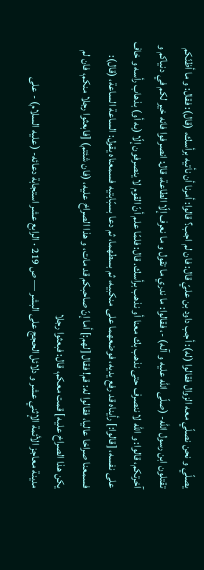يصلّي و نحن نصلّي معه الزوال فقالوا (له): أجب داود بن عليّ قال: فان لم اجب؟ قالوا: أمرنا أن نأتيه برأسك، (قال): فقال: و ما أظنّكم تقتلون ابن رسول اللّه- (صلّى اللّه عليه و آله) -، فقالوا: ما ندري ما تقول و ما نعرف إلّا الطاعة، قال: انصرفوا فانه خير لكم في دنياكم و آخرتكم، قالوا: و اللّه لا ننصرف حتى نذهب بك معنا أو نذهب برأسك. قال: فلمّا علم أنّ القوم لا ينصرفون إلّا (به أو) بذهاب رأسه و خاف على نفسه، [قالوا:] رأيناه قد رفع يديه، فوضعهما على منكبيه، ثم بسطهما، ثم دعا بسبّابتيه فسمعناه يقول: الساعة الساعة، (قال): فسمعنا صراخا عاليا، فقالوا له: قم! فقال [لهم:] أما إنّ صاحبكم قد مات، و هذا الصراخ عليه، (فان شئتم) [فابعثوا رجلا منكم، فان لم يكن هذا الصراخ عليه] قمت معكم، قال: فبعثوا رجلا
مدينة معاجز الأئمة الإثني عشر و دلائل الحجج على البشر — ص 219 · الرابع عشر استجابة دعائه- (عليه السلام) - على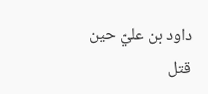داود بن عليّ حين قتل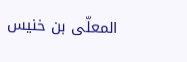المعلّى بن خنيس